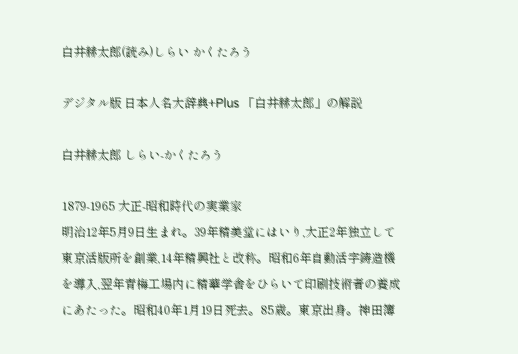白井赫太郎(読み)しらい かくたろう

デジタル版 日本人名大辞典+Plus 「白井赫太郎」の解説

白井赫太郎 しらい-かくたろう

1879-1965 大正-昭和時代の実業家
明治12年5月9日生まれ。39年精美堂にはいり,大正2年独立して東京活版所を創業,14年精興社と改称。昭和6年自動活字鋳造機を導入,翌年青梅工場内に精華学舎をひらいて印刷技術者の養成にあたった。昭和40年1月19日死去。85歳。東京出身。神田簿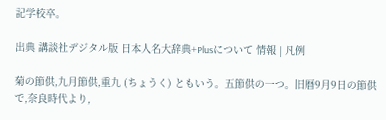記学校卒。

出典 講談社デジタル版 日本人名大辞典+Plusについて 情報 | 凡例

菊の節供,九月節供,重九 (ちょうく) ともいう。五節供の一つ。旧暦9月9日の節供で,奈良時代より,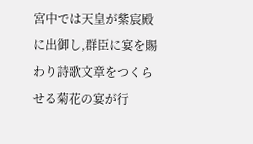宮中では天皇が紫宸殿に出御し,群臣に宴を賜わり詩歌文章をつくらせる菊花の宴が行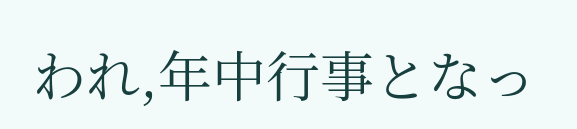われ,年中行事となっ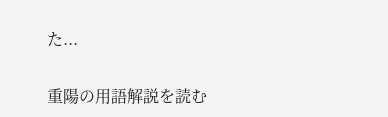た...

重陽の用語解説を読む